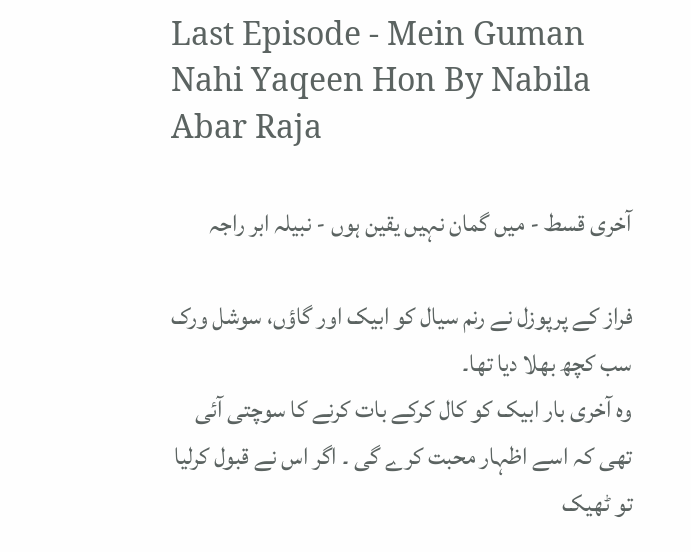Last Episode - Mein Guman Nahi Yaqeen Hon By Nabila Abar Raja

آخری قسط - میں گمان نہیں یقین ہوں - نبیلہ ابر راجہ

فراز کے پرپوزل نے رنم سیال کو ابیک اور گاؤں، سوشل ورک سب کچھ بھلا دیا تھا۔
وہ آخری بار ابیک کو کال کرکے بات کرنے کا سوچتی آئی تھی کہ اسے اظہار محبت کرے گی ۔ اگر اس نے قبول کرلیا تو ٹھیک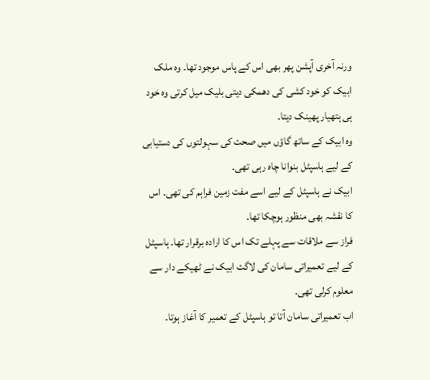ورنہ آخری آپشن پھر بھی اس کے پاس موجود تھا۔ وہ ملک ابیک کو خود کشی کی دھمکی دیتی بلیک میل کرتی وہ خود ہی ہتھیار پھینک دیتا۔
وہ ابیک کے ساتھ گاؤں میں صحت کی سہولتوں کی دستیابی کے لیے ہاسپٹل بنوانا چاہ رہی تھی۔
ابیک نے ہاسپٹل کے لیے اسے مفت زمین فراہم کی تھی۔ اس کا نقشہ بھی منظور ہوچکا تھا۔
فراز سے ملاقات سے پہلے تک اس کا ارادہ برقرار تھا۔ ہاسپٹل کے لیے تعمیراتی سامان کی لاگت ابیک نے ٹھیکے دار سے معلوم کرلی تھی۔
اب تعمیراتی سامان آتا تو ہاسپٹل کے تعمیر کا آغاز ہوتا۔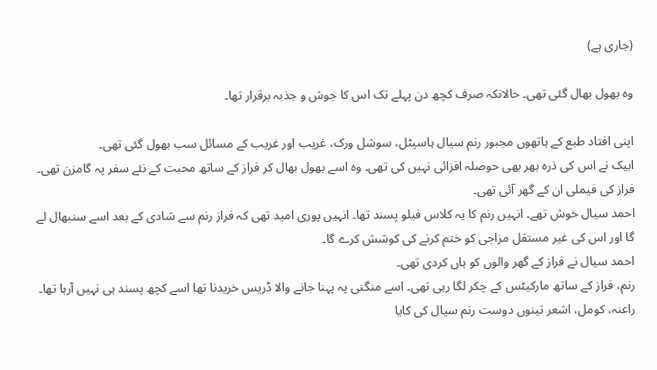(جاری ہے)

وہ بھول بھال گئی تھی۔ حالانکہ صرف کچھ دن پہلے تک اس کا جوش و جذبہ برقرار تھا۔

اپنی افتاد طبع کے ہاتھوں مجبور رنم سیال ہاسپٹل، سوشل ورک، غریب اور غریب کے مسائل سب بھول گئی تھی۔
ابیک نے اس کی ذرہ بھر بھی حوصلہ افزائی نہیں کی تھی۔ وہ اسے بھول بھال کر فراز کے ساتھ محبت کے نئے سفر پہ گامزن تھی۔
فراز کی فیملی ان کے گھر آئی تھی۔
احمد سیال خوش تھے۔ انہیں رنم کا یہ کلاس فیلو پسند تھا۔ انہیں پوری امید تھی کہ فراز رنم سے شادی کے بعد اسے سنبھال لے گا اور اس کی غیر مستقل مزاجی کو ختم کرنے کی کوشش کرے گا۔
احمد سیال نے فراز کے گھر والوں کو ہاں کردی تھی۔
رنم، فراز کے ساتھ مارکیٹس کے چکر لگا رہی تھی۔ اسے منگنی پہ پہنا جانے والا ڈریس خریدنا تھا اسے کچھ پسند ہی نہیں آرہا تھا۔ راعنہ، کومل، اشعر تینوں دوست رنم سیال کی کایا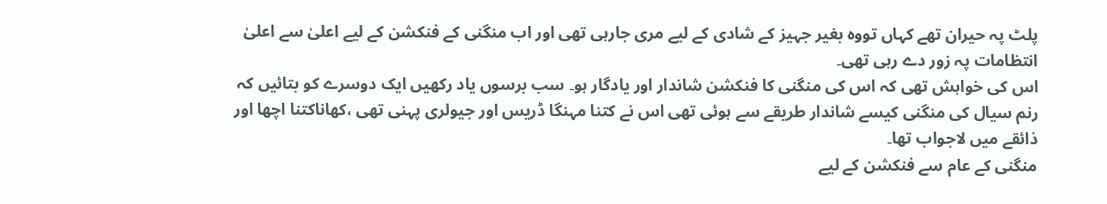پلٹ پہ حیران تھے کہاں تووہ بغیر جہیز کے شادی کے لیے مری جارہی تھی اور اب منگنی کے فنکشن کے لیے اعلیٰ سے اعلیٰ انتظامات پہ زور دے رہی تھی۔
اس کی خواہش تھی کہ اس کی منگنی کا فنکشن شاندار اور یادگار ہو۔ سب برسوں یاد رکھیں ایک دوسرے کو بتائیں کہ رنم سیال کی منگنی کیسے شاندار طریقے سے ہوئی تھی اس نے کتنا مہنگا ڈریس اور جیولری پہنی تھی ،کھاناکتنا اچھا اور ذائقے میں لاجواب تھا۔
منگنی کے عام سے فنکشن کے لیے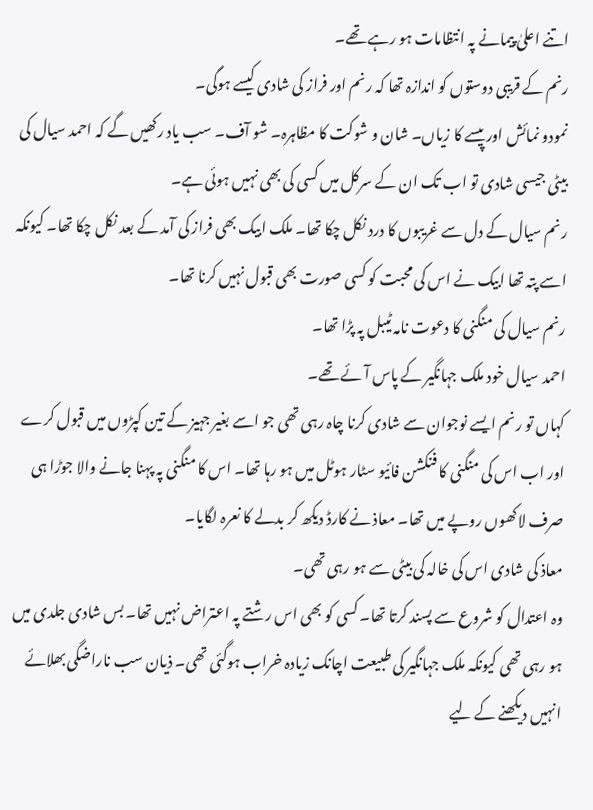اتنے اعلیٰ پیمانے پہ انتظامات ہو رہے تھے۔
رنم کے قریبی دوستوں کو اندازہ تھا کہ رنم اور فراز کی شادی کیسے ہوگی۔
نمودو نمائش اور پیسے کا زیاں۔ شان و شوکت کا مظاہرہ۔ شو آف۔ سب یاد رکھیں گے کہ احمد سیال کی بیٹی جیسی شادی تو اب تک ان کے سرکل میں کسی کی بھی نہیں ہوئی ہے۔
رنم سیال کے دل سے غریبوں کا درد نکل چکا تھا۔ ملک ابیک بھی فراز کی آمد کے بعد نکل چکا تھا۔ کیونکہ اسے پتہ تھا ابیک نے اس کی محبت کو کسی صورت بھی قبول نہیں کرنا تھا۔
رنم سیال کی منگنی کا دعوت نامہ ٹیبل پہ پڑا تھا۔
احمد سیال خود ملک جہانگیر کے پاس آئے تھے۔
کہاں تو رنم ایسے نوجوان سے شادی کرنا چاہ رہی تھی جو اسے بغیر جہیز کے تین کپڑوں میں قبول کرے اور اب اس کی منگنی کا فنکشن فائیو سٹار ہوٹل میں ہو رہا تھا۔ اس کا منگنی پہ پہنا جانے والا جوڑا ہی صرف لاکھوں روپے میں تھا۔ معاذ نے کارڈ دیکھ کر بدلے کا نعرہ لگایا۔
معاذ کی شادی اس کی خالہ کی بیٹی سے ہو رہی تھی۔
وہ اعتدال کو شروع سے پسند کرتا تھا۔ کسی کو بھی اس رشتے پہ اعتراض نہیں تھا۔ بس شادی جلدی میں ہو رہی تھی کیونکہ ملک جہانگیر کی طبیعت اچانک زیادہ خراب ہوگئی تھی۔ ذیان سب ناراضگی بھلائے انہیں دیکھنے کے لیے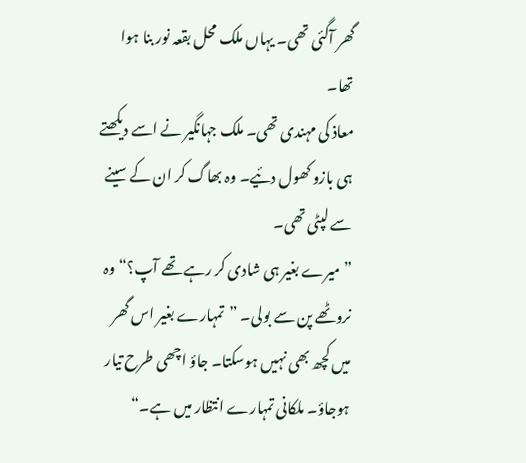گھر آگئی تھی۔ یہاں ملک محل بقعہ نور بنا ہوا تھا۔
معاذ کی مہندی تھی۔ ملک جہانگیر نے اسے دیکھتے ہی بازو کھول دئیے۔ وہ بھاگ کر ان کے سینے سے لپٹی تھی۔
”میرے بغیر ہی شادی کر رہے تھے آپ؟“ وہ نروٹھے پن سے بولی۔ ”تمہارے بغیر اس گھر میں کچھ بھی نہیں ہوسکتا۔ جاؤ اچھی طرح تیار ہوجاؤ۔ ملکانی تمہارے انتظار میں ہے۔“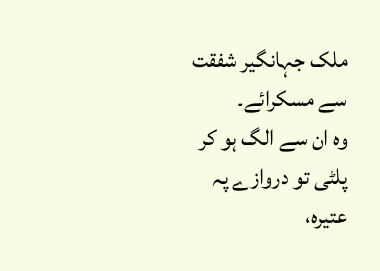ملک جہانگیر شفقت سے مسکرائے۔
وہ ان سے الگ ہو کر پلٹی تو دروازے پہ عتیرہ،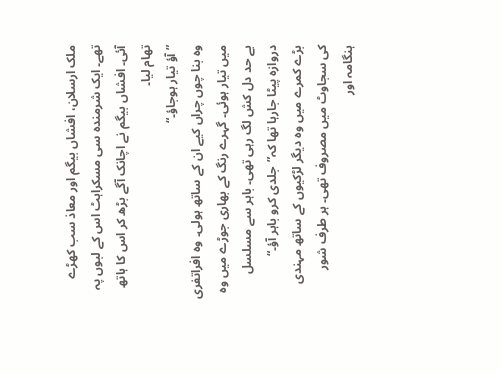ملک ارسلان، افشاں بیگم اور معاذ سب کھڑے تھے۔ ایک شرمندہ سی مسکراہٹ اس کے لبوں پہ آئی۔ افشاں بیگم نے اچانک آگے بڑھ کر اس کا ہاتھ تھام لیا۔
”آؤ تیار ہوجاؤ۔“
وہ بنا چوں چراں کیے ان کے ساتھ ہولی۔ وہ افراتفری میں تیار ہوئی۔ گہرے رنگ کے بھاری جوڑے میں وہ بے حد دل کش لگ رہی تھی۔ باہر سے مسلسل دروازہ پیٹا جارہا تھا کہ”جلدی کرو باہر آؤ۔“
بڑے کمرے میں وہ دیگر لڑکیوں کے ساتھ مہندی کی سجاوٹ میں مصروف تھی۔ ہر طرف شور ہنگامہ اور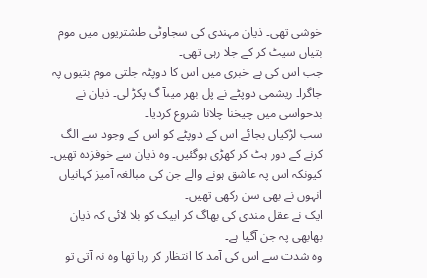خوشی تھی۔ ذیان مہندی کی سجاوٹی طشتریوں میں موم بتیاں سیٹ کر کے جلا رہی تھی۔
جب اس کی بے خبری میں اس کا دوپٹہ جلتی موم بتیوں پہ جاگرا۔ ریشمی دوپٹے نے پل بھر میںآ گ پکڑ لی۔ ذیان نے بدحواسی میں چیخنا چلانا شروع کردیا۔
سب لڑکیاں بجائے اس کے دوپٹے کو اس کے وجود سے الگ کرنے کے دور ہٹ کر کھڑی ہوگئیں۔ وہ ذیان سے خوفزدہ تھیں۔ کیونکہ اس پہ عاشق ہونے والے جن کی مبالغہ آمیز کہانیاں انہوں نے بھی سن رکھی تھیں۔
ایک نے عقل مندی کی بھاگ کر ابیک کو بلا لائی کہ ذیان بھابھی پہ جن آگیا ہے۔
وہ شدت سے اس کی آمد کا انتظار کر رہا تھا وہ نہ آتی تو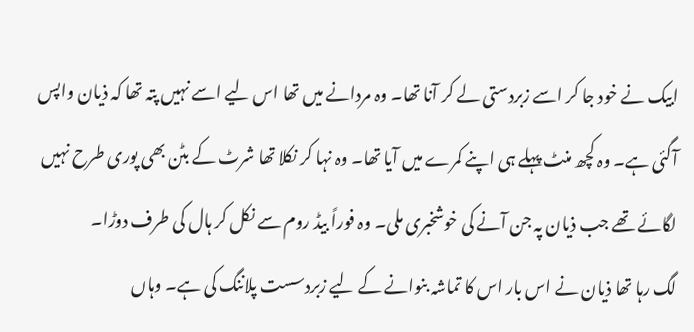ابیک نے خود جا کر اسے زبردستی لے کر آنا تھا۔ وہ مردانے میں تھا اس لیے اسے نہیں پتہ تھا کہ ذیان واپس آگئی ہے۔ وہ کچھ منٹ پہلے ہی اپنے کمرے میں آیا تھا۔ وہ نہا کر نکلا تھا شرٹ کے بٹن بھی پوری طرح نہیں لگائے تھے جب ذیان پہ جن آنے کی خوشخبری ملی۔ وہ فوراً بیڈ روم سے نکل کر ہال کی طرف دوڑا۔
لگ رہا تھا ذیان نے اس بار اس کا تماشہ بنوانے کے لیے زبردسست پلاننگ کی ہے۔ وہاں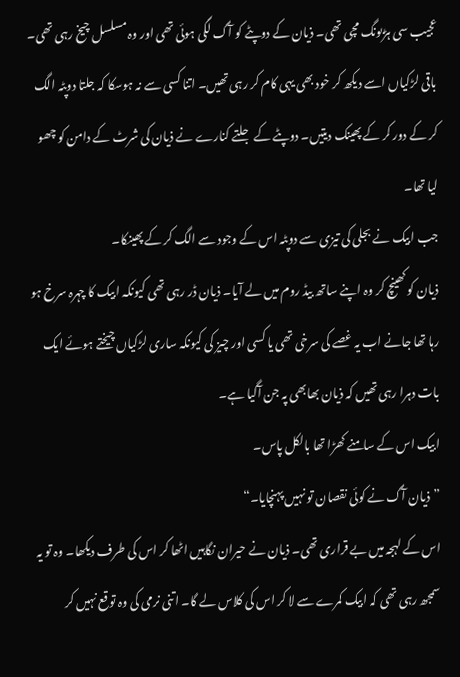عجیب سی ہڑبونگ مچی تھی۔ ذیان کے دوپٹے کو آگ لگی ہوئی تھی اور وہ مسلسل چیخ رہی تھی۔ باقی لڑکیاں اسے دیکھ کر خود بھی یہی کام کر رہی تھیں۔ اتنا کسی سے نہ ہوسکا کہ جلتا دوپٹہ الگ کر کے دور کر کے پھینک دیتیں۔ دوپٹے کے جلتے کنارے نے ذیان کی شرٹ کے دامن کو چھو لیا تھا۔
جب ابیک نے بجلی کی تیزی سے دوپٹہ اس کے وجود سے الگ کر کے پھینکا۔
ذیان کو کھینچ کر وہ اپنے ساتھ بیڈ روم میں لے آیا۔ ذیان ڈر رہی تھی کیونکہ ابیک کا چہرہ سرخ ہو رہا تھا جانے اب یہ غصے کی سرخی تھی یا کسی اور چیز کی کیونکہ ساری لڑکیاں چیختے ہوئے ایک بات دہرا رہی تھیں کہ ذیان بھابھی پہ جن آگیا ہے۔
ابیک اس کے سامنے کھڑا تھا بالکل پاس۔
”ذیان آگ نے کوئی نقصان تو نہیں پہنچایا۔“
اس کے لہجہ میں بے قراری تھی۔ ذیان نے حیران نگاہیں اٹھا کر اس کی طرف دیکھا۔ وہ تو یہ سمجھ رہی تھی کہ ابیک کمرے سے لا کر اس کی کلاس لے گا۔ اتنی نرمی کی وہ توقع نہیں کر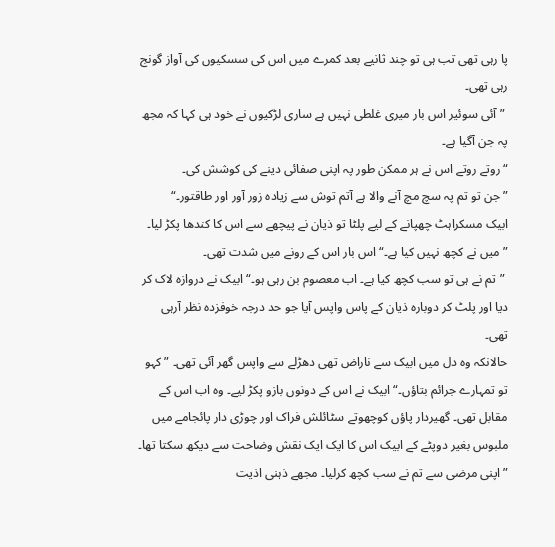پا رہی تھی تب ہی تو چند ثانیے بعد کمرے میں اس کی سسکیوں کی آواز گونج رہی تھی۔
 ”آئی سوئیر اس بار میری غلطی نہیں ہے ساری لڑکیوں نے خود ہی کہا کہ مجھ پہ جن آگیا ہے۔
“ روتے روتے اس نے ہر ممکن طور پہ اپنی صفائی دینے کی کوشش کی۔
”جن تو تم پہ سچ مچ آنے والا ہے آتم توش سے زیادہ زور آور اور طاقتور۔“
ابیک مسکراہٹ چھپانے کے لیے پلٹا تو ذیان نے پیچھے سے اس کا کندھا پکڑ لیا۔ ”میں نے کچھ نہیں کیا ہے۔“ اس بار اس کے رونے میں شدت تھی۔
 ”تم نے ہی تو سب کچھ کیا ہے۔ اب معصوم بن رہی ہو۔“ ابیک نے دروازہ لاک کر دیا اور پلٹ کر دوبارہ ذیان کے پاس واپس آیا جو حد درجہ خوفزدہ نظر آرہی تھی۔
حالانکہ وہ دل میں ابیک سے ناراض تھی دھڑلے سے واپس گھر آئی تھی۔ ”کہو تو تمہارے جرائم بتاؤں۔“ ابیک نے اس کے دونوں بازو پکڑ لیے۔ وہ اب اس کے مقابل تھی۔ گھیردار پاؤں کوچھوتے سٹائلش فراک اور چوڑی دار پائجامے میں ملبوس بغیر دوپٹے کے ابیک اس کا ایک ایک نقش وضاحت سے دیکھ سکتا تھا۔ ”اپنی مرضی سے تم نے سب کچھ کرلیا۔ مجھے ذہنی اذیت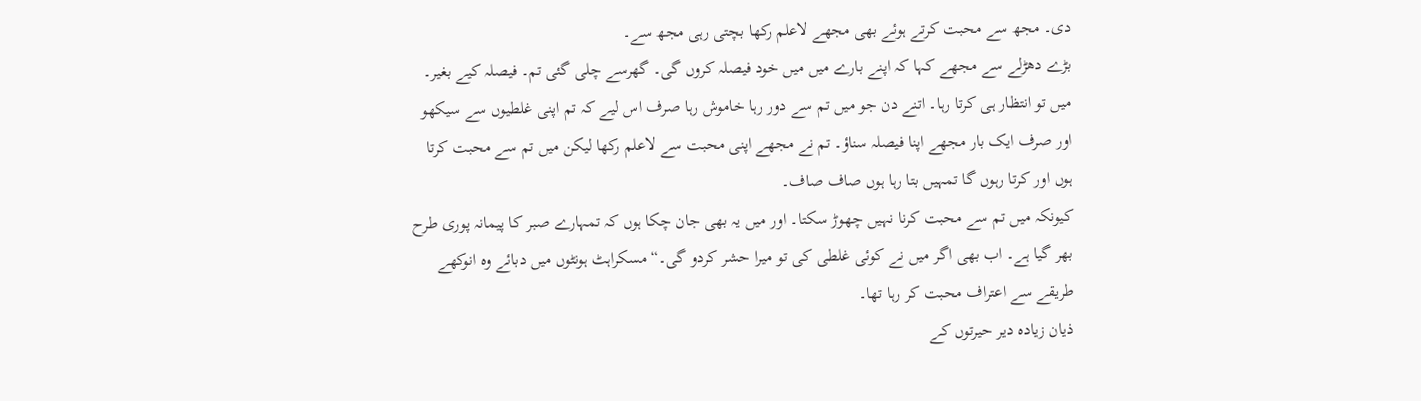دی۔ مجھ سے محبت کرتے ہوئے بھی مجھے لاعلم رکھا بچتی رہی مجھ سے۔
بڑے دھڑلے سے مجھے کہا کہ اپنے بارے میں میں خود فیصلہ کروں گی۔ گھرسے چلی گئی تم۔ فیصلہ کیے بغیر۔ میں تو انتظار ہی کرتا رہا۔ اتنے دن جو میں تم سے دور رہا خاموش رہا صرف اس لیے کہ تم اپنی غلطیوں سے سیکھو اور صرف ایک بار مجھے اپنا فیصلہ سناؤ۔ تم نے مجھے اپنی محبت سے لاعلم رکھا لیکن میں تم سے محبت کرتا ہوں اور کرتا رہوں گا تمہیں بتا رہا ہوں صاف صاف۔
کیونکہ میں تم سے محبت کرنا نہیں چھوڑ سکتا۔ اور میں یہ بھی جان چکا ہوں کہ تمہارے صبر کا پیمانہ پوری طرح بھر گیا ہے۔ اب بھی اگر میں نے کوئی غلطی کی تو میرا حشر کردو گی۔“ مسکراہٹ ہونٹوں میں دبائے وہ انوکھے طریقے سے اعتراف محبت کر رہا تھا۔
ذیان زیادہ دیر حیرتوں کے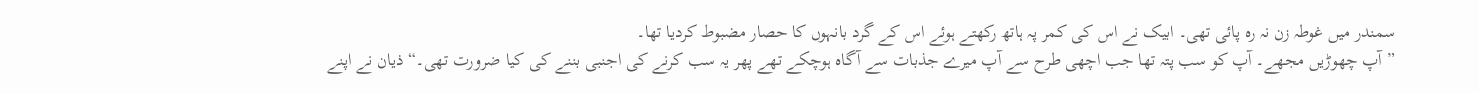سمندر میں غوطہ زن نہ رہ پائی تھی۔ ابیک نے اس کی کمر پہ ہاتھ رکھتے ہوئے اس کے گرد بانہوں کا حصار مضبوط کردیا تھا۔
”آپ چھوڑیں مجھے۔ آپ کو سب پتہ تھا جب اچھی طرح سے آپ میرے جذبات سے آگاہ ہوچکے تھے پھر یہ سب کرنے کی اجنبی بننے کی کیا ضرورت تھی۔“ ذیان نے اپنے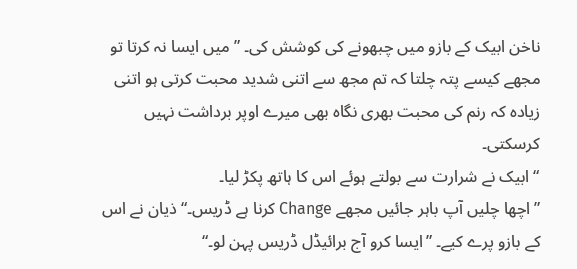ناخن ابیک کے بازو میں چبھونے کی کوشش کی۔ ”میں ایسا نہ کرتا تو مجھے کیسے پتہ چلتا کہ تم مجھ سے اتنی شدید محبت کرتی ہو اتنی زیادہ کہ رنم کی محبت بھری نگاہ بھی میرے اوپر برداشت نہیں کرسکتی۔
“ ابیک نے شرارت سے بولتے ہوئے اس کا ہاتھ پکڑ لیا۔
”اچھا چلیں آپ باہر جائیں مجھے Change کرنا ہے ڈریس۔“ ذیان نے اس کے بازو پرے کیے۔ ”ایسا کرو آج برائیڈل ڈریس پہن لو۔“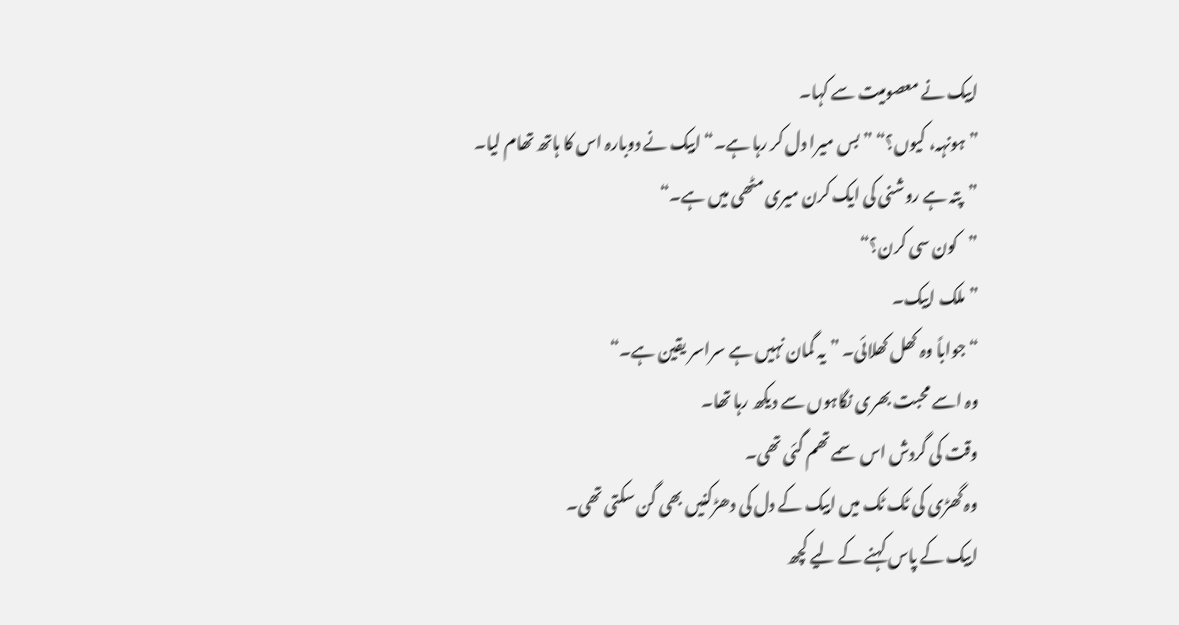ابیک نے معصومیت سے کہا۔
”ہونہہ، کیوں؟“ ”بس میرا دل کر رہا ہے۔“ ابیک نے دوبارہ اس کا ہاتھ تھام لیا۔
”پتہ ہے روشنی کی ایک کرن میری مٹھی میں ہے۔“
”کون سی کرن؟“
”ملک ابیک۔
“جواباً وہ کھل کھلائی۔ ”یہ گمان نہیں ہے سراسر یقین ہے۔“
وہ اسے محبت بھری نگاہوں سے دیکھ رہا تھا۔
وقت کی گردش اس سمے تھم گئی تھی۔
وہ گھڑی کی ٹک ٹک میں ابیک کے دل کی دھڑکنیں بھی گن سکتی تھی۔
ابیک کے پاس کہنے کے لیے کچھ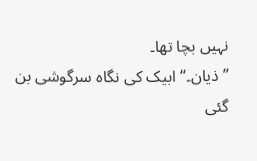نہیں بچا تھا۔
”ذیان۔“ ابیک کی نگاہ سرگوشی بن گئی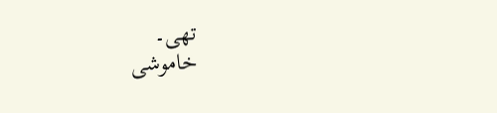تھی۔
خاموشی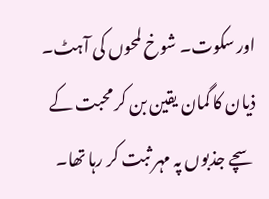اور سکوت۔ شوخ لمحوں کی آہٹ۔
ذیان کا گمان یقین بن کر محبت کے سچے جذبوں پہ مہر ثبت کر رہا تھا۔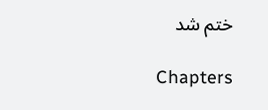ختم شد

Chapters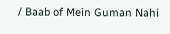/ Baab of Mein Guman Nahi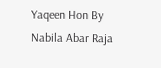Yaqeen Hon By Nabila Abar Raja